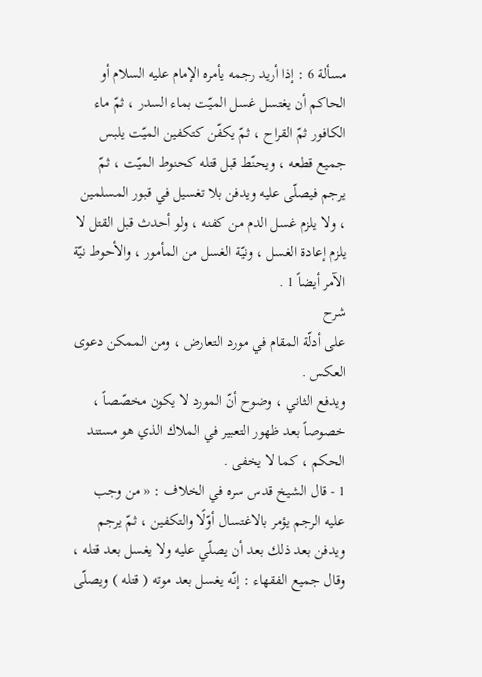مسألة 6 : إذا أريد رجمه يأمره الإمام عليه السلام أو الحاكم أن يغتسل غسل الميّت بماء السدر ، ثمّ ماء الكافور ثمّ القراح ، ثمّ يكفّن كتكفين الميّت يلبس جميع قطعه ، ويحنّط قبل قتله كحنوط الميّت ، ثمّ يرجم فيصلّى عليه ويدفن بلا تغسيل في قبور المسلمين ، ولا يلزم غسل الدم من كفنه ، ولو أحدث قبل القتل لا يلزم إعادة الغسل ، ونيّة الغسل من المأمور ، والأحوط نيّة الآمر أيضاً 1 .
شرح
على أدلّة المقام في مورد التعارض ، ومن الممكن دعوى العكس .
ويدفع الثاني ، وضوح أنّ المورد لا يكون مخصّصاً ، خصوصاً بعد ظهور التعبير في الملاك الذي هو مستند الحكم ، كما لا يخفى .
1 - قال الشيخ قدس سره في الخلاف : « من وجب عليه الرجم يؤمر بالاغتسال أوّلًا والتكفين ، ثمّ يرجم ويدفن بعد ذلك بعد أن يصلّي عليه ولا يغسل بعد قتله ، وقال جميع الفقهاء : إنّه يغسل بعد موته ( قتله ) ويصلّى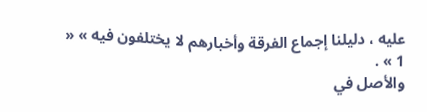عليه ، دليلنا إجماع الفرقة وأخبارهم لا يختلفون فيه » « 1 » .
والأصل في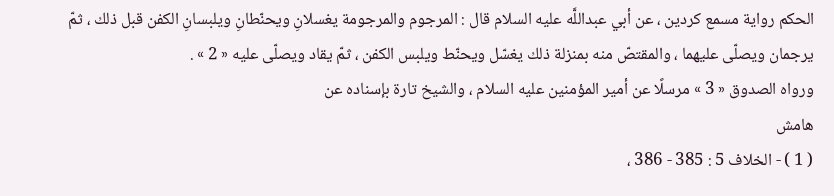الحكم رواية مسمع كردين ، عن أبي عبداللَّه عليه السلام قال : المرجوم والمرجومة يغسلانِ ويحنّطانِ ويلبسانِ الكفن قبل ذلك ، ثمّ يرجمان ويصلّى عليهما ، والمقتصّ منه بمنزلة ذلك يغسّل ويحنّط ويلبس الكفن ، ثمّ يقاد ويصلّى عليه « 2 » .
ورواه الصدوق « 3 » مرسلًا عن أمير المؤمنين عليه السلام ، والشيخ تارة بإسناده عن
هامش
( 1 ) - الخلاف 5 : 385 - 386 ،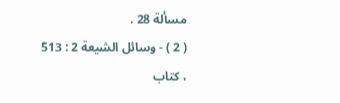مسألة 28 .
( 2 ) - وسائل الشيعة 2 : 513 ، كتاب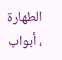الطهارة ، أبواب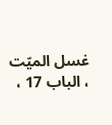غسل الميّت ، الباب 17 ،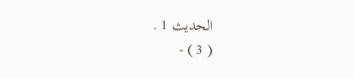الحديث 1 .
( 3 ) -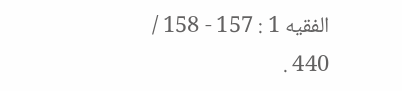الفقيه 1 : 157 - 158 / 440 .